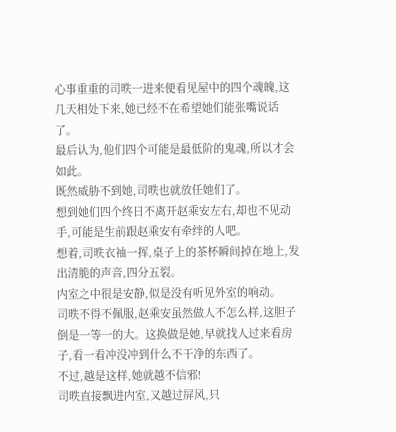心事重重的司昳一进来便看见屋中的四个魂魄,这几天相处下来,她已经不在希望她们能张嘴说话了。
最后认为,他们四个可能是最低阶的鬼魂,所以才会如此。
既然威胁不到她,司昳也就放任她们了。
想到她们四个终日不离开赵乘安左右,却也不见动手,可能是生前跟赵乘安有牵绊的人吧。
想着,司昳衣袖一挥,桌子上的茶杯瞬间掉在地上,发出清脆的声音,四分五裂。
内室之中很是安静,似是没有听见外室的响动。
司昳不得不佩服,赵乘安虽然做人不怎么样,这胆子倒是一等一的大。这换做是她,早就找人过来看房子,看一看冲没冲到什么不干净的东西了。
不过,越是这样,她就越不信邪!
司昳直接飘进内室,又越过屏风,只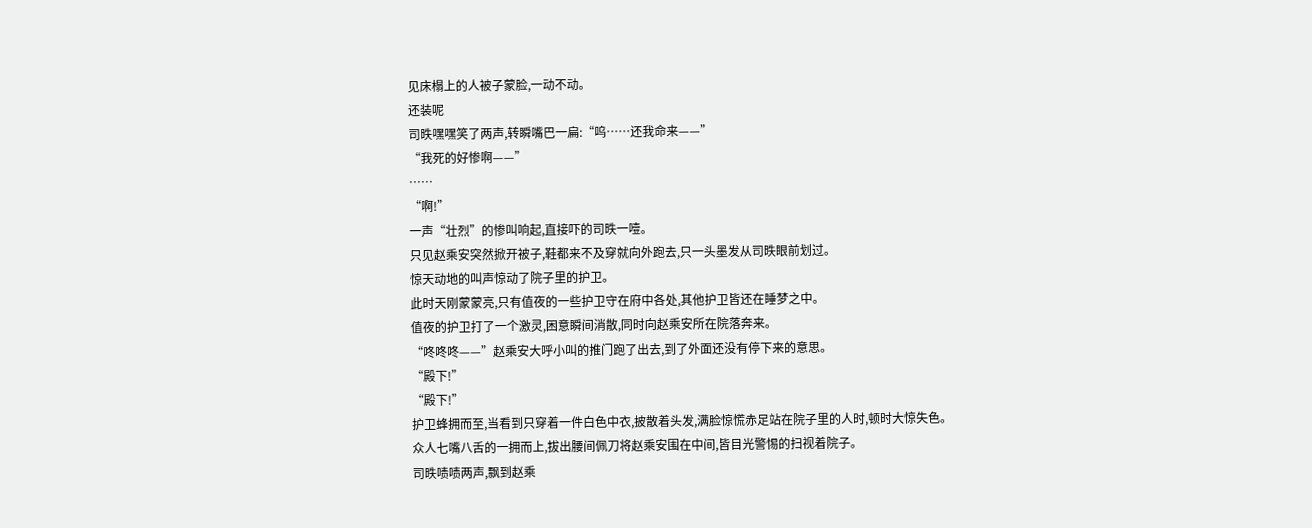见床榻上的人被子蒙脸,一动不动。
还装呢
司昳嘿嘿笑了两声,转瞬嘴巴一扁:“呜……还我命来——”
“我死的好惨啊——”
……
“啊!”
一声“壮烈”的惨叫响起,直接吓的司昳一噎。
只见赵乘安突然掀开被子,鞋都来不及穿就向外跑去,只一头墨发从司昳眼前划过。
惊天动地的叫声惊动了院子里的护卫。
此时天刚蒙蒙亮,只有值夜的一些护卫守在府中各处,其他护卫皆还在睡梦之中。
值夜的护卫打了一个激灵,困意瞬间消散,同时向赵乘安所在院落奔来。
“咚咚咚——”赵乘安大呼小叫的推门跑了出去,到了外面还没有停下来的意思。
“殿下!”
“殿下!”
护卫蜂拥而至,当看到只穿着一件白色中衣,披散着头发,满脸惊慌赤足站在院子里的人时,顿时大惊失色。
众人七嘴八舌的一拥而上,拔出腰间佩刀将赵乘安围在中间,皆目光警惕的扫视着院子。
司昳啧啧两声,飘到赵乘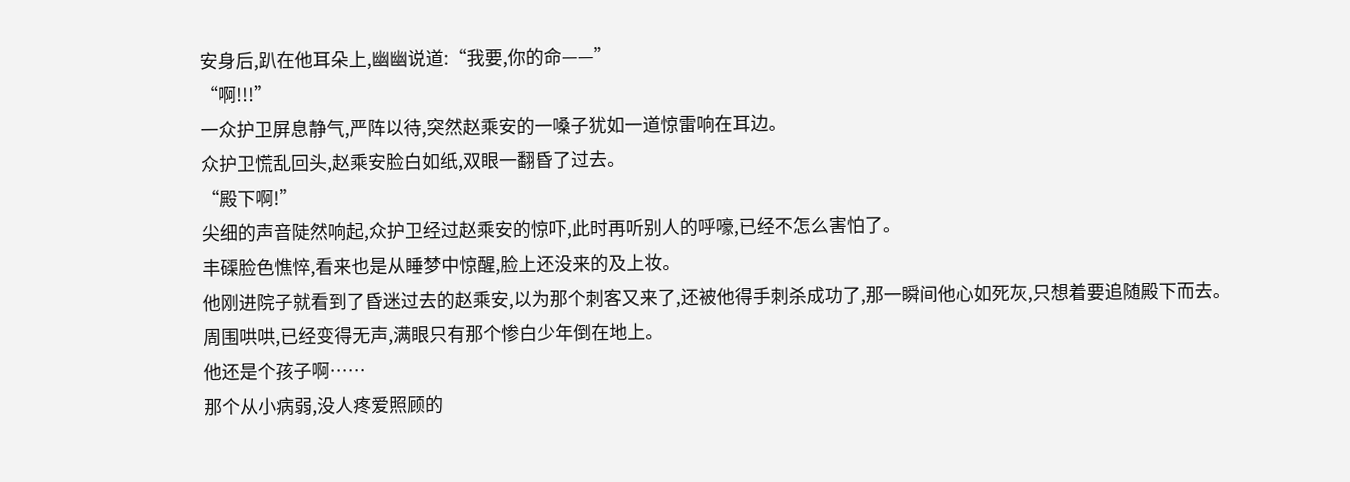安身后,趴在他耳朵上,幽幽说道:“我要,你的命——”
“啊!!!”
一众护卫屏息静气,严阵以待,突然赵乘安的一嗓子犹如一道惊雷响在耳边。
众护卫慌乱回头,赵乘安脸白如纸,双眼一翻昏了过去。
“殿下啊!”
尖细的声音陡然响起,众护卫经过赵乘安的惊吓,此时再听别人的呼嚎,已经不怎么害怕了。
丰磲脸色憔悴,看来也是从睡梦中惊醒,脸上还没来的及上妆。
他刚进院子就看到了昏迷过去的赵乘安,以为那个刺客又来了,还被他得手刺杀成功了,那一瞬间他心如死灰,只想着要追随殿下而去。
周围哄哄,已经变得无声,满眼只有那个惨白少年倒在地上。
他还是个孩子啊……
那个从小病弱,没人疼爱照顾的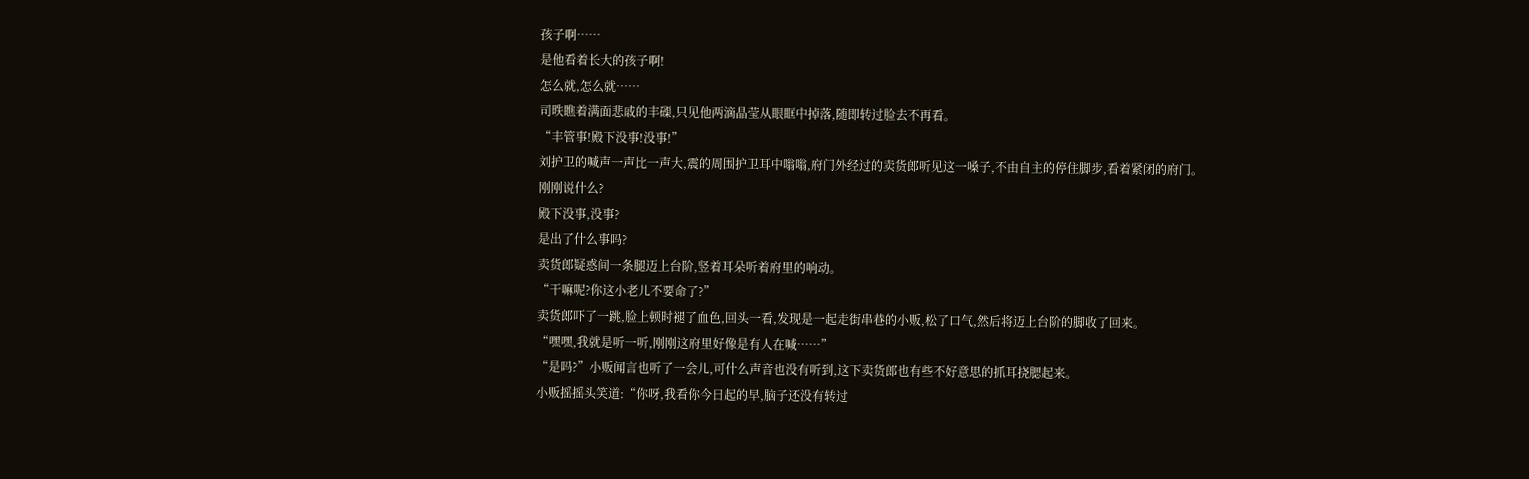孩子啊……
是他看着长大的孩子啊!
怎么就,怎么就……
司昳瞧着满面悲戚的丰磲,只见他两滴晶莹从眼眶中掉落,随即转过脸去不再看。
“丰管事!殿下没事!没事!”
刘护卫的喊声一声比一声大,震的周围护卫耳中嗡嗡,府门外经过的卖货郎听见这一嗓子,不由自主的停住脚步,看着紧闭的府门。
刚刚说什么?
殿下没事,没事?
是出了什么事吗?
卖货郎疑惑间一条腿迈上台阶,竖着耳朵听着府里的响动。
“干嘛呢?你这小老儿不要命了?”
卖货郎吓了一跳,脸上顿时褪了血色,回头一看,发现是一起走街串巷的小贩,松了口气,然后将迈上台阶的脚收了回来。
“嘿嘿,我就是听一听,刚刚这府里好像是有人在喊……”
“是吗?”小贩闻言也听了一会儿,可什么声音也没有听到,这下卖货郎也有些不好意思的抓耳挠腮起来。
小贩摇摇头笑道:“你呀,我看你今日起的早,脑子还没有转过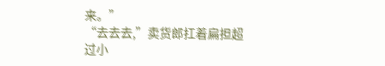来。”
“去去去,”卖货郎扛着扁担超过小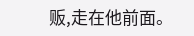贩,走在他前面。